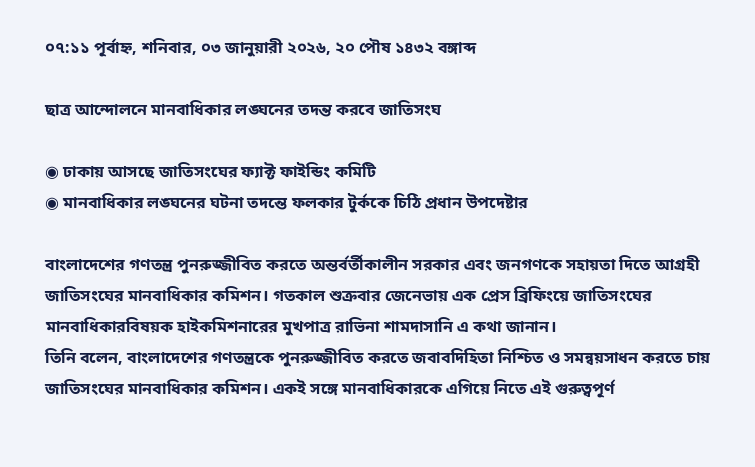০৭:১১ পূর্বাহ্ন, শনিবার, ০৩ জানুয়ারী ২০২৬, ২০ পৌষ ১৪৩২ বঙ্গাব্দ

ছাত্র আন্দোলনে মানবাধিকার লঙ্ঘনের তদন্ত করবে জাতিসংঘ

◉ ঢাকায় আসছে জাতিসংঘের ফ্যাক্ট ফাইন্ডিং কমিটি
◉ মানবাধিকার লঙ্ঘনের ঘটনা তদন্তে ফলকার টুর্ককে চিঠি প্রধান উপদেষ্টার

বাংলাদেশের গণতন্ত্র পুনরুজ্জীবিত করতে অন্তর্বর্তীকালীন সরকার এবং জনগণকে সহায়তা দিতে আগ্রহী জাতিসংঘের মানবাধিকার কমিশন। গতকাল শুক্রবার জেনেভায় এক প্রেস ব্রিফিংয়ে জাতিসংঘের মানবাধিকারবিষয়ক হাইকমিশনারের মুখপাত্র রাভিনা শামদাসানি এ কথা জানান।
তিনি বলেন, বাংলাদেশের গণতন্ত্রকে পুনরুজ্জীবিত করতে জবাবদিহিতা নিশ্চিত ও সমন্বয়সাধন করতে চায় জাতিসংঘের মানবাধিকার কমিশন। একই সঙ্গে মানবাধিকারকে এগিয়ে নিতে এই গুরুত্বপূর্ণ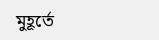মুহূর্তে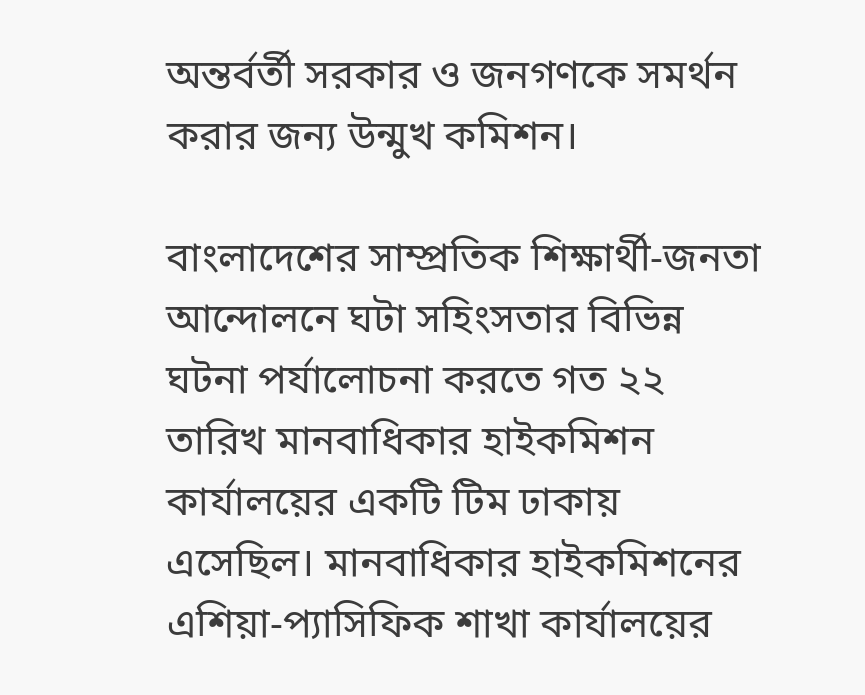অন্তর্বর্তী সরকার ও জনগণকে সমর্থন করার জন্য উন্মুখ কমিশন।

বাংলাদেশের সাম্প্রতিক শিক্ষার্থী-জনতা আন্দোলনে ঘটা সহিংসতার বিভিন্ন ঘটনা পর্যালোচনা করতে গত ২২ তারিখ মানবাধিকার হাইকমিশন কার্যালয়ের একটি টিম ঢাকায় এসেছিল। মানবাধিকার হাইকমিশনের এশিয়া-প্যাসিফিক শাখা কার্যালয়ের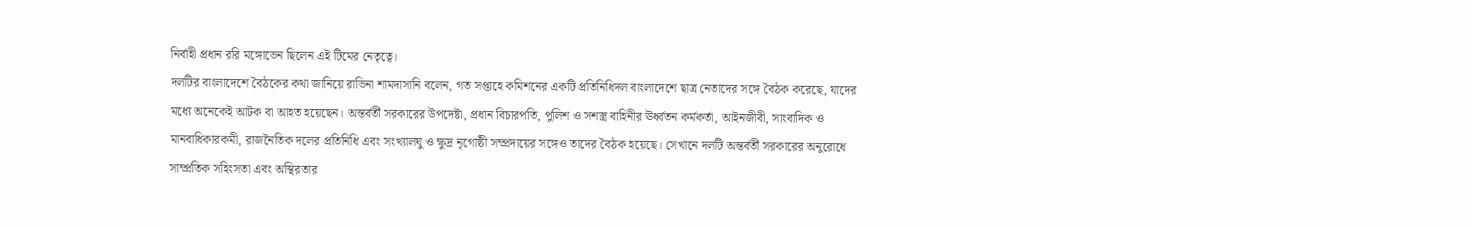নির্বাহী প্রধান ররি মঙ্গোভেন ছিলেন এই টিমের নেতৃত্বে।
দলটির বাংলাদেশে বৈঠকের কথা জানিয়ে রাভিনা শামদাসানি বলেন, গত সপ্তাহে কমিশনের একটি প্রতিনিধিদল বাংলাদেশে ছাত্র নেতাদের সঙ্গে বৈঠক করেছে, যাদের মধ্যে অনেকেই আটক বা আহত হয়েছেন। অন্তর্বর্তী সরকারের উপদেষ্টা, প্রধান বিচারপতি, পুলিশ ও সশস্ত্র বাহিনীর ঊর্ধ্বতন কর্মকর্তা, আইনজীবী, সাংবাদিক ও মানবাধিকারকমী, রাজনৈতিক দলের প্রতিনিধি এবং সংখ্যালঘু ও ক্ষুদ্র নৃগোষ্ঠী সম্প্রদায়ের সঙ্গেও তাদের বৈঠক হয়েছে। সেখানে দলটি অন্তর্বর্তী সরকারের অনুরোধে সাম্প্রতিক সহিংসতা এবং অস্থিরতার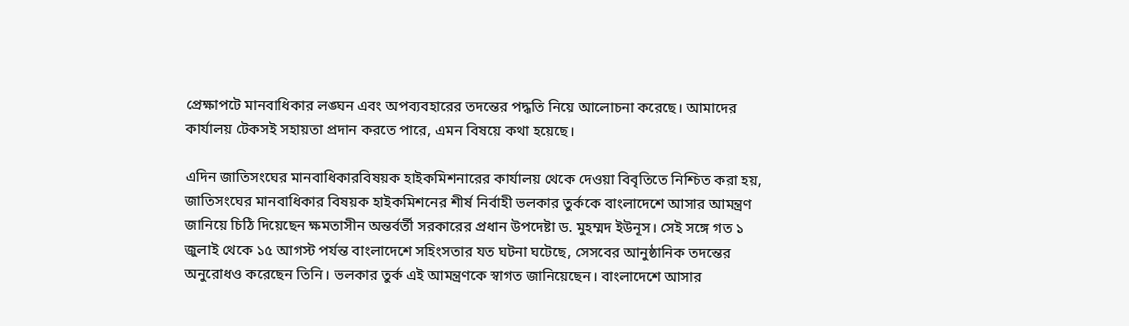প্রেক্ষাপটে মানবাধিকার লঙ্ঘন এবং অপব্যবহারের তদন্তের পদ্ধতি নিয়ে আলোচনা করেছে। আমাদের কার্যালয় টেকসই সহায়তা প্রদান করতে পারে, এমন বিষয়ে কথা হয়েছে।

এদিন জাতিসংঘের মানবাধিকারবিষয়ক হাইকমিশনারের কার্যালয় থেকে দেওয়া বিবৃতিতে নিশ্চিত করা হয়, জাতিসংঘের মানবাধিকার বিষয়ক হাইকমিশনের শীর্ষ নির্বাহী ভলকার তুর্ককে বাংলাদেশে আসার আমন্ত্রণ জানিয়ে চিঠি দিয়েছেন ক্ষমতাসীন অন্তর্বর্তী সরকারের প্রধান উপদেষ্টা ড. মুহম্মদ ইউনূস। সেই সঙ্গে গত ১ জুলাই থেকে ১৫ আগস্ট পর্যন্ত বাংলাদেশে সহিংসতার যত ঘটনা ঘটেছে, সেসবের আনুষ্ঠানিক তদন্তের অনুরোধও করেছেন তিনি। ভলকার তুর্ক এই আমন্ত্রণকে স্বাগত জানিয়েছেন। বাংলাদেশে আসার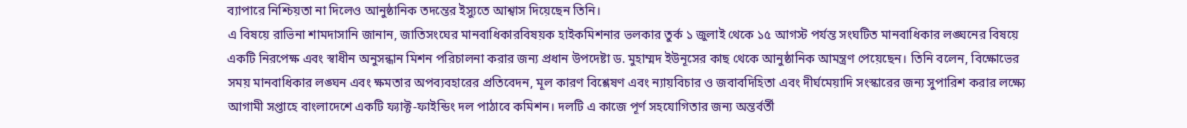ব্যাপারে নিশ্চিয়তা না দিলেও আনুষ্ঠানিক তদন্তের ইস্যুতে আশ্বাস দিয়েছেন তিনি।
এ বিষয়ে রাভিনা শামদাসানি জানান, জাতিসংঘের মানবাধিকারবিষয়ক হাইকমিশনার ভলকার তুর্ক ১ জুলাই থেকে ১৫ আগস্ট পর্যন্ত সংঘটিত মানবাধিকার লঙ্ঘনের বিষয়ে একটি নিরপেক্ষ এবং স্বাধীন অনুসন্ধান মিশন পরিচালনা করার জন্য প্রধান উপদেষ্টা ড. মুহাম্মদ ইউনূসের কাছ থেকে আনুষ্ঠানিক আমন্ত্রণ পেয়েছেন। তিনি বলেন, বিক্ষোভের সময় মানবাধিকার লঙ্ঘন এবং ক্ষমতার অপব্যবহারের প্রতিবেদন, মূল কারণ বিশ্লেষণ এবং ন্যায়বিচার ও জবাবদিহিতা এবং দীর্ঘমেয়াদি সংস্কারের জন্য সুপারিশ করার লক্ষ্যে আগামী সপ্তাহে বাংলাদেশে একটি ফ্যাক্ট-ফাইন্ডিং দল পাঠাবে কমিশন। দলটি এ কাজে পূর্ণ সহযোগিতার জন্য অন্তর্বর্তী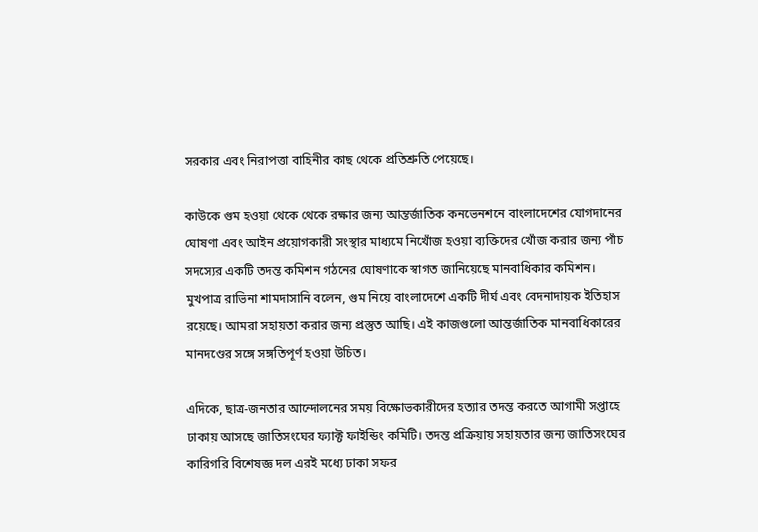সরকার এবং নিরাপত্তা বাহিনীর কাছ থেকে প্রতিশ্রুতি পেয়েছে।

কাউকে গুম হওয়া থেকে থেকে রক্ষার জন্য আন্তর্জাতিক কনভেনশনে বাংলাদেশের যোগদানের ঘোষণা এবং আইন প্রয়োগকারী সংস্থার মাধ্যমে নিখোঁজ হওয়া ব্যক্তিদের খোঁজ করার জন্য পাঁচ সদস্যের একটি তদন্ত কমিশন গঠনের ঘোষণাকে স্বাগত জানিয়েছে মানবাধিকার কমিশন।
মুখপাত্র রাভিনা শামদাসানি বলেন, গুম নিয়ে বাংলাদেশে একটি দীর্ঘ এবং বেদনাদায়ক ইতিহাস রয়েছে। আমরা সহায়তা করার জন্য প্রস্তুত আছি। এই কাজগুলো আন্তর্জাতিক মানবাধিকারের মানদণ্ডের সঙ্গে সঙ্গতিপূর্ণ হওয়া উচিত।

এদিকে, ছাত্র-জনতার আন্দোলনের সময় বিক্ষোভকারীদের হত্যার তদন্ত করতে আগামী সপ্তাহে ঢাকায় আসছে জাতিসংঘের ফ্যাক্ট ফাইন্ডিং কমিটি। তদন্ত প্রক্রিয়ায় সহায়তার জন্য জাতিসংঘের কারিগরি বিশেষজ্ঞ দল এরই মধ্যে ঢাকা সফর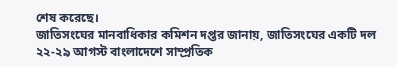শেষ করেছে।
জাতিসংঘের মানবাধিকার কমিশন দপ্তর জানায়, জাতিসংঘের একটি দল ২২-২৯ আগস্ট বাংলাদেশে সাম্প্রতিক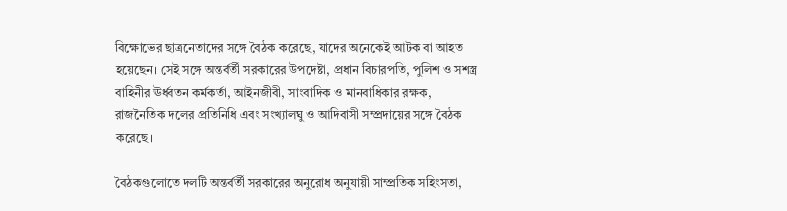বিক্ষোভের ছাত্রনেতাদের সঙ্গে বৈঠক করেছে, যাদের অনেকেই আটক বা আহত হয়েছেন। সেই সঙ্গে অন্তর্বর্তী সরকারের উপদেষ্টা, প্রধান বিচারপতি, পুলিশ ও সশস্ত্র বাহিনীর ঊর্ধ্বতন কর্মকর্তা, আইনজীবী, সাংবাদিক ও মানবাধিকার রক্ষক, রাজনৈতিক দলের প্রতিনিধি এবং সংখ্যালঘু ও আদিবাসী সম্প্রদায়ের সঙ্গে বৈঠক করেছে।

বৈঠকগুলোতে দলটি অন্তর্বর্তী সরকারের অনুরোধ অনুযায়ী সাম্প্রতিক সহিংসতা,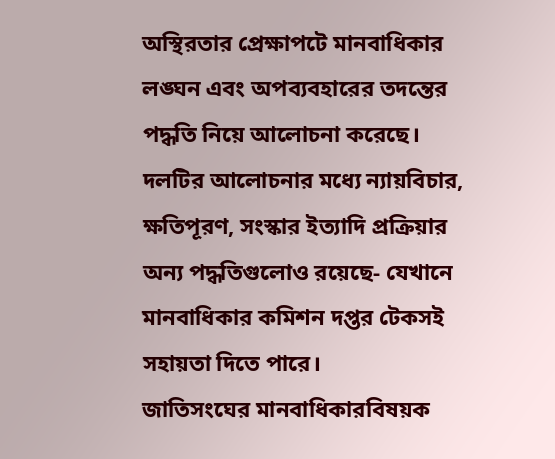অস্থিরতার প্রেক্ষাপটে মানবাধিকার লঙ্ঘন এবং অপব্যবহারের তদন্তের পদ্ধতি নিয়ে আলোচনা করেছে। দলটির আলোচনার মধ্যে ন্যায়বিচার, ক্ষতিপূরণ, সংস্কার ইত্যাদি প্রক্রিয়ার অন্য পদ্ধতিগুলোও রয়েছে- যেখানে মানবাধিকার কমিশন দপ্তর টেকসই সহায়তা দিতে পারে।
জাতিসংঘের মানবাধিকারবিষয়ক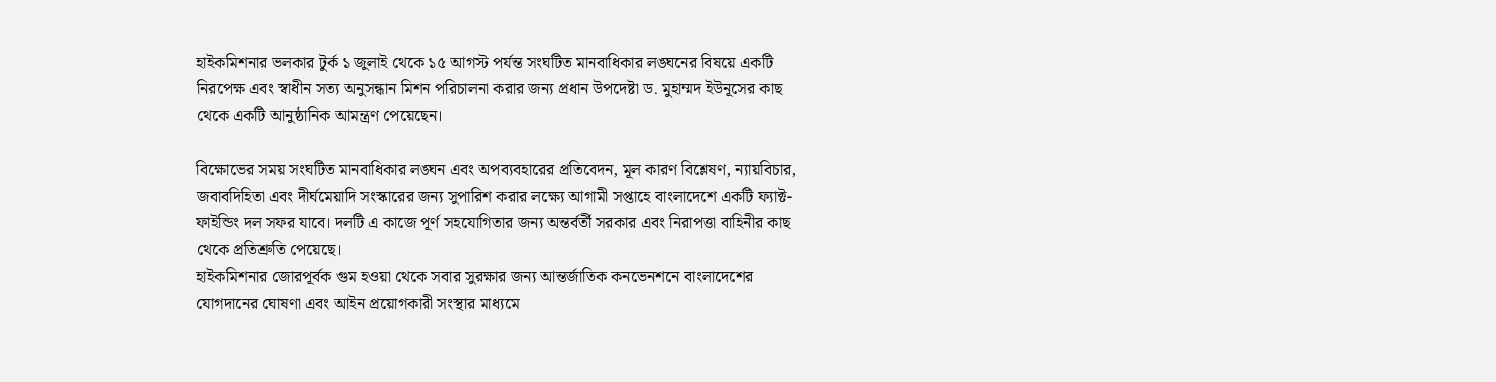হাইকমিশনার ভলকার টুর্ক ১ জুলাই থেকে ১৫ আগস্ট পর্যন্ত সংঘটিত মানবাধিকার লঙ্ঘনের বিষয়ে একটি নিরপেক্ষ এবং স্বাধীন সত্য অনুসন্ধান মিশন পরিচালনা করার জন্য প্রধান উপদেষ্টা ড. মুহাম্মদ ইউনূসের কাছ থেকে একটি আনুষ্ঠানিক আমন্ত্রণ পেয়েছেন।

বিক্ষোভের সময় সংঘটিত মানবাধিকার লঙ্ঘন এবং অপব্যবহারের প্রতিবেদন, মূল কারণ বিশ্লেষণ, ন্যায়বিচার, জবাবদিহিতা এবং দীর্ঘমেয়াদি সংস্কারের জন্য সুপারিশ করার লক্ষ্যে আগামী সপ্তাহে বাংলাদেশে একটি ফ্যাক্ট-ফাইন্ডিং দল সফর যাবে। দলটি এ কাজে পূর্ণ সহযোগিতার জন্য অন্তর্বর্তী সরকার এবং নিরাপত্তা বাহিনীর কাছ থেকে প্রতিশ্রুতি পেয়েছে।
হাইকমিশনার জোরপূর্বক গুম হওয়া থেকে সবার সুরক্ষার জন্য আন্তর্জাতিক কনভেনশনে বাংলাদেশের যোগদানের ঘোষণা এবং আইন প্রয়োগকারী সংস্থার মাধ্যমে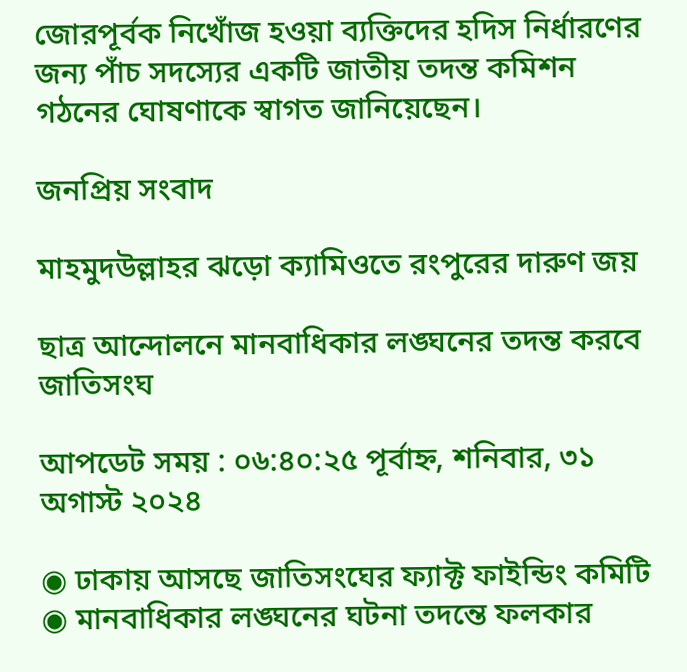জোরপূর্বক নিখোঁজ হওয়া ব্যক্তিদের হদিস নির্ধারণের জন্য পাঁচ সদস্যের একটি জাতীয় তদন্ত কমিশন গঠনের ঘোষণাকে স্বাগত জানিয়েছেন।

জনপ্রিয় সংবাদ

মাহমুদউল্লাহর ঝড়ো ক্যামিওতে রংপুরের দারুণ জয়

ছাত্র আন্দোলনে মানবাধিকার লঙ্ঘনের তদন্ত করবে জাতিসংঘ

আপডেট সময় : ০৬:৪০:২৫ পূর্বাহ্ন, শনিবার, ৩১ অগাস্ট ২০২৪

◉ ঢাকায় আসছে জাতিসংঘের ফ্যাক্ট ফাইন্ডিং কমিটি
◉ মানবাধিকার লঙ্ঘনের ঘটনা তদন্তে ফলকার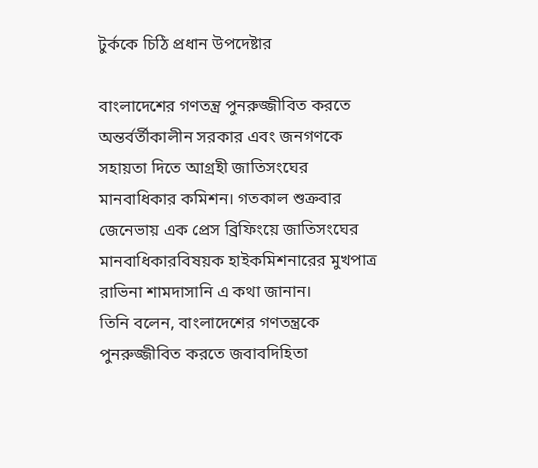টুর্ককে চিঠি প্রধান উপদেষ্টার

বাংলাদেশের গণতন্ত্র পুনরুজ্জীবিত করতে অন্তর্বর্তীকালীন সরকার এবং জনগণকে সহায়তা দিতে আগ্রহী জাতিসংঘের মানবাধিকার কমিশন। গতকাল শুক্রবার জেনেভায় এক প্রেস ব্রিফিংয়ে জাতিসংঘের মানবাধিকারবিষয়ক হাইকমিশনারের মুখপাত্র রাভিনা শামদাসানি এ কথা জানান।
তিনি বলেন, বাংলাদেশের গণতন্ত্রকে পুনরুজ্জীবিত করতে জবাবদিহিতা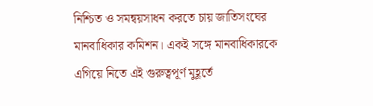নিশ্চিত ও সমন্বয়সাধন করতে চায় জাতিসংঘের মানবাধিকার কমিশন। একই সঙ্গে মানবাধিকারকে এগিয়ে নিতে এই গুরুত্বপূর্ণ মুহূর্তে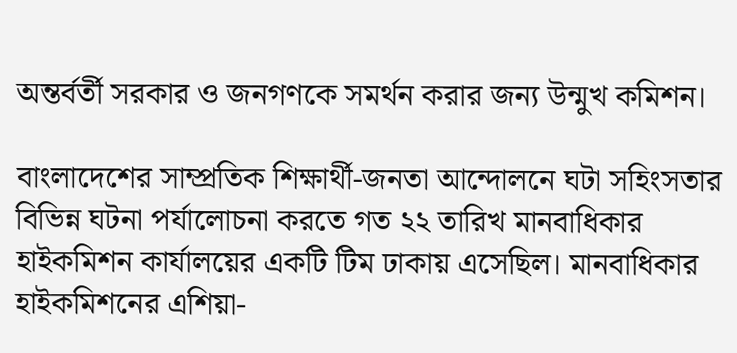অন্তর্বর্তী সরকার ও জনগণকে সমর্থন করার জন্য উন্মুখ কমিশন।

বাংলাদেশের সাম্প্রতিক শিক্ষার্থী-জনতা আন্দোলনে ঘটা সহিংসতার বিভিন্ন ঘটনা পর্যালোচনা করতে গত ২২ তারিখ মানবাধিকার হাইকমিশন কার্যালয়ের একটি টিম ঢাকায় এসেছিল। মানবাধিকার হাইকমিশনের এশিয়া-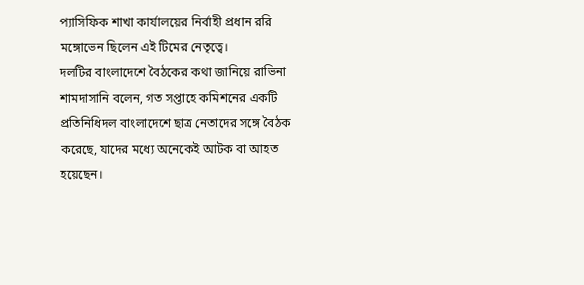প্যাসিফিক শাখা কার্যালয়ের নির্বাহী প্রধান ররি মঙ্গোভেন ছিলেন এই টিমের নেতৃত্বে।
দলটির বাংলাদেশে বৈঠকের কথা জানিয়ে রাভিনা শামদাসানি বলেন, গত সপ্তাহে কমিশনের একটি প্রতিনিধিদল বাংলাদেশে ছাত্র নেতাদের সঙ্গে বৈঠক করেছে, যাদের মধ্যে অনেকেই আটক বা আহত হয়েছেন।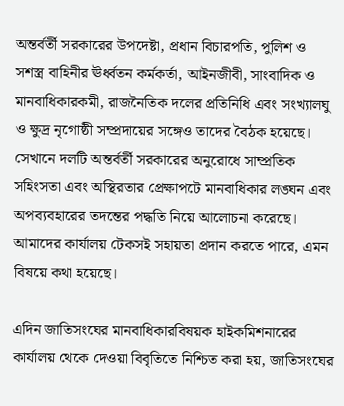অন্তর্বর্তী সরকারের উপদেষ্টা, প্রধান বিচারপতি, পুলিশ ও সশস্ত্র বাহিনীর ঊর্ধ্বতন কর্মকর্তা, আইনজীবী, সাংবাদিক ও মানবাধিকারকমী, রাজনৈতিক দলের প্রতিনিধি এবং সংখ্যালঘু ও ক্ষুদ্র নৃগোষ্ঠী সম্প্রদায়ের সঙ্গেও তাদের বৈঠক হয়েছে। সেখানে দলটি অন্তর্বর্তী সরকারের অনুরোধে সাম্প্রতিক সহিংসতা এবং অস্থিরতার প্রেক্ষাপটে মানবাধিকার লঙ্ঘন এবং অপব্যবহারের তদন্তের পদ্ধতি নিয়ে আলোচনা করেছে। আমাদের কার্যালয় টেকসই সহায়তা প্রদান করতে পারে, এমন বিষয়ে কথা হয়েছে।

এদিন জাতিসংঘের মানবাধিকারবিষয়ক হাইকমিশনারের কার্যালয় থেকে দেওয়া বিবৃতিতে নিশ্চিত করা হয়, জাতিসংঘের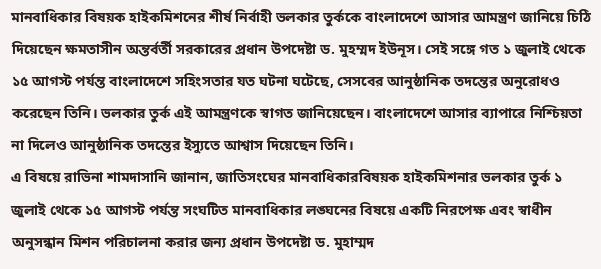মানবাধিকার বিষয়ক হাইকমিশনের শীর্ষ নির্বাহী ভলকার তুর্ককে বাংলাদেশে আসার আমন্ত্রণ জানিয়ে চিঠি দিয়েছেন ক্ষমতাসীন অন্তর্বর্তী সরকারের প্রধান উপদেষ্টা ড. মুহম্মদ ইউনূস। সেই সঙ্গে গত ১ জুলাই থেকে ১৫ আগস্ট পর্যন্ত বাংলাদেশে সহিংসতার যত ঘটনা ঘটেছে, সেসবের আনুষ্ঠানিক তদন্তের অনুরোধও করেছেন তিনি। ভলকার তুর্ক এই আমন্ত্রণকে স্বাগত জানিয়েছেন। বাংলাদেশে আসার ব্যাপারে নিশ্চিয়তা না দিলেও আনুষ্ঠানিক তদন্তের ইস্যুতে আশ্বাস দিয়েছেন তিনি।
এ বিষয়ে রাভিনা শামদাসানি জানান, জাতিসংঘের মানবাধিকারবিষয়ক হাইকমিশনার ভলকার তুর্ক ১ জুলাই থেকে ১৫ আগস্ট পর্যন্ত সংঘটিত মানবাধিকার লঙ্ঘনের বিষয়ে একটি নিরপেক্ষ এবং স্বাধীন অনুসন্ধান মিশন পরিচালনা করার জন্য প্রধান উপদেষ্টা ড. মুহাম্মদ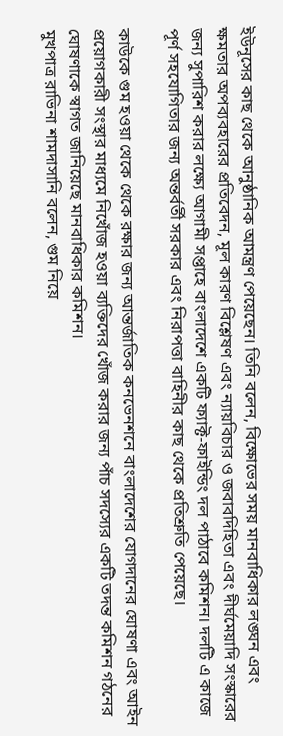ইউনূসের কাছ থেকে আনুষ্ঠানিক আমন্ত্রণ পেয়েছেন। তিনি বলেন, বিক্ষোভের সময় মানবাধিকার লঙ্ঘন এবং ক্ষমতার অপব্যবহারের প্রতিবেদন, মূল কারণ বিশ্লেষণ এবং ন্যায়বিচার ও জবাবদিহিতা এবং দীর্ঘমেয়াদি সংস্কারের জন্য সুপারিশ করার লক্ষ্যে আগামী সপ্তাহে বাংলাদেশে একটি ফ্যাক্ট-ফাইন্ডিং দল পাঠাবে কমিশন। দলটি এ কাজে পূর্ণ সহযোগিতার জন্য অন্তর্বর্তী সরকার এবং নিরাপত্তা বাহিনীর কাছ থেকে প্রতিশ্রুতি পেয়েছে।

কাউকে গুম হওয়া থেকে থেকে রক্ষার জন্য আন্তর্জাতিক কনভেনশনে বাংলাদেশের যোগদানের ঘোষণা এবং আইন প্রয়োগকারী সংস্থার মাধ্যমে নিখোঁজ হওয়া ব্যক্তিদের খোঁজ করার জন্য পাঁচ সদস্যের একটি তদন্ত কমিশন গঠনের ঘোষণাকে স্বাগত জানিয়েছে মানবাধিকার কমিশন।
মুখপাত্র রাভিনা শামদাসানি বলেন, গুম নিয়ে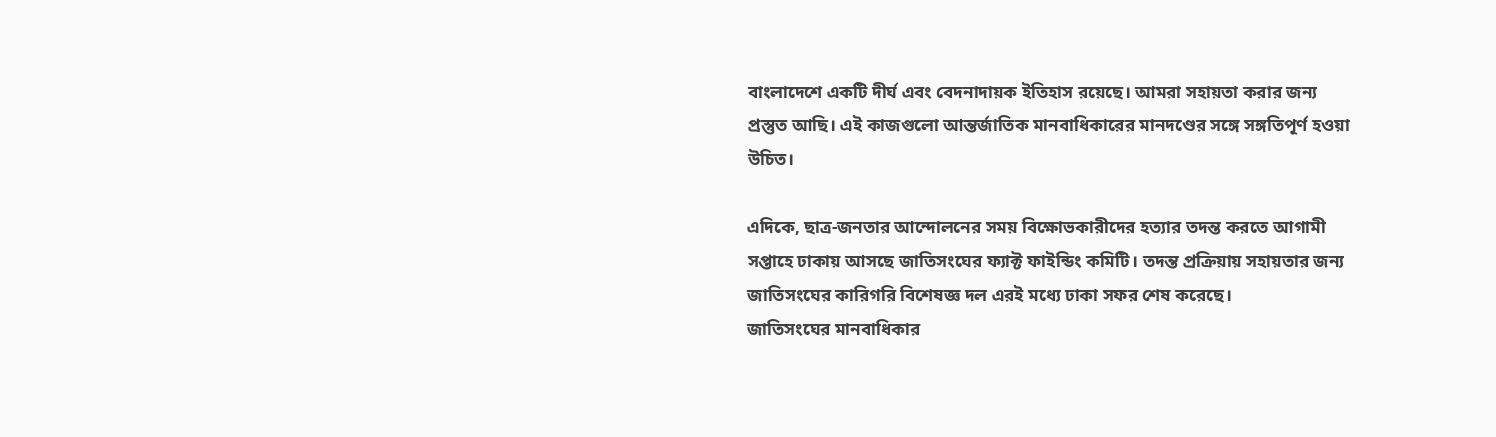বাংলাদেশে একটি দীর্ঘ এবং বেদনাদায়ক ইতিহাস রয়েছে। আমরা সহায়তা করার জন্য প্রস্তুত আছি। এই কাজগুলো আন্তর্জাতিক মানবাধিকারের মানদণ্ডের সঙ্গে সঙ্গতিপূর্ণ হওয়া উচিত।

এদিকে, ছাত্র-জনতার আন্দোলনের সময় বিক্ষোভকারীদের হত্যার তদন্ত করতে আগামী সপ্তাহে ঢাকায় আসছে জাতিসংঘের ফ্যাক্ট ফাইন্ডিং কমিটি। তদন্ত প্রক্রিয়ায় সহায়তার জন্য জাতিসংঘের কারিগরি বিশেষজ্ঞ দল এরই মধ্যে ঢাকা সফর শেষ করেছে।
জাতিসংঘের মানবাধিকার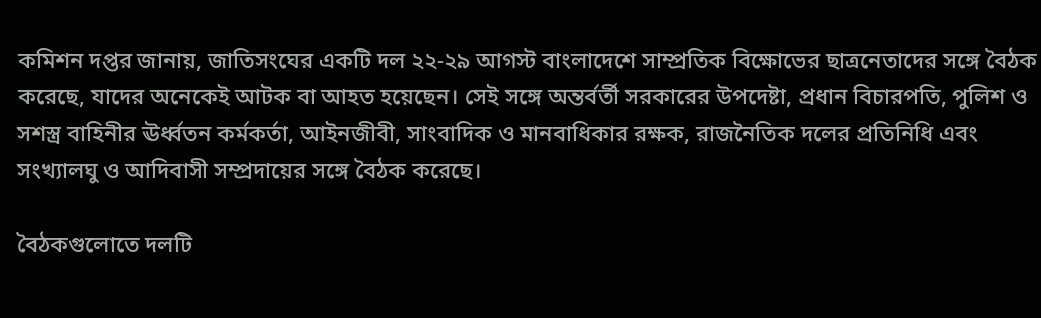কমিশন দপ্তর জানায়, জাতিসংঘের একটি দল ২২-২৯ আগস্ট বাংলাদেশে সাম্প্রতিক বিক্ষোভের ছাত্রনেতাদের সঙ্গে বৈঠক করেছে, যাদের অনেকেই আটক বা আহত হয়েছেন। সেই সঙ্গে অন্তর্বর্তী সরকারের উপদেষ্টা, প্রধান বিচারপতি, পুলিশ ও সশস্ত্র বাহিনীর ঊর্ধ্বতন কর্মকর্তা, আইনজীবী, সাংবাদিক ও মানবাধিকার রক্ষক, রাজনৈতিক দলের প্রতিনিধি এবং সংখ্যালঘু ও আদিবাসী সম্প্রদায়ের সঙ্গে বৈঠক করেছে।

বৈঠকগুলোতে দলটি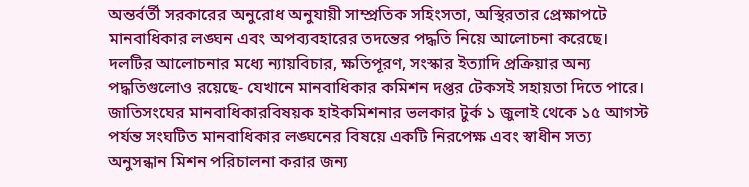অন্তর্বর্তী সরকারের অনুরোধ অনুযায়ী সাম্প্রতিক সহিংসতা, অস্থিরতার প্রেক্ষাপটে মানবাধিকার লঙ্ঘন এবং অপব্যবহারের তদন্তের পদ্ধতি নিয়ে আলোচনা করেছে। দলটির আলোচনার মধ্যে ন্যায়বিচার, ক্ষতিপূরণ, সংস্কার ইত্যাদি প্রক্রিয়ার অন্য পদ্ধতিগুলোও রয়েছে- যেখানে মানবাধিকার কমিশন দপ্তর টেকসই সহায়তা দিতে পারে।
জাতিসংঘের মানবাধিকারবিষয়ক হাইকমিশনার ভলকার টুর্ক ১ জুলাই থেকে ১৫ আগস্ট পর্যন্ত সংঘটিত মানবাধিকার লঙ্ঘনের বিষয়ে একটি নিরপেক্ষ এবং স্বাধীন সত্য অনুসন্ধান মিশন পরিচালনা করার জন্য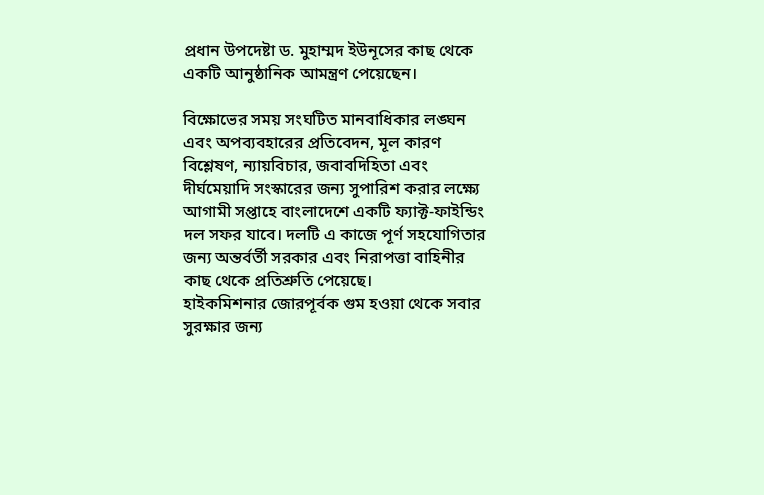প্রধান উপদেষ্টা ড. মুহাম্মদ ইউনূসের কাছ থেকে একটি আনুষ্ঠানিক আমন্ত্রণ পেয়েছেন।

বিক্ষোভের সময় সংঘটিত মানবাধিকার লঙ্ঘন এবং অপব্যবহারের প্রতিবেদন, মূল কারণ বিশ্লেষণ, ন্যায়বিচার, জবাবদিহিতা এবং দীর্ঘমেয়াদি সংস্কারের জন্য সুপারিশ করার লক্ষ্যে আগামী সপ্তাহে বাংলাদেশে একটি ফ্যাক্ট-ফাইন্ডিং দল সফর যাবে। দলটি এ কাজে পূর্ণ সহযোগিতার জন্য অন্তর্বর্তী সরকার এবং নিরাপত্তা বাহিনীর কাছ থেকে প্রতিশ্রুতি পেয়েছে।
হাইকমিশনার জোরপূর্বক গুম হওয়া থেকে সবার সুরক্ষার জন্য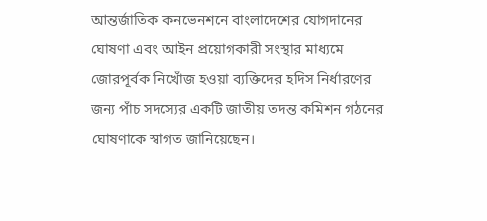আন্তর্জাতিক কনভেনশনে বাংলাদেশের যোগদানের ঘোষণা এবং আইন প্রয়োগকারী সংস্থার মাধ্যমে জোরপূর্বক নিখোঁজ হওয়া ব্যক্তিদের হদিস নির্ধারণের জন্য পাঁচ সদস্যের একটি জাতীয় তদন্ত কমিশন গঠনের ঘোষণাকে স্বাগত জানিয়েছেন।